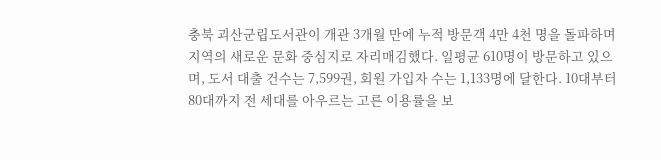충북 괴산군립도서관이 개관 3개월 만에 누적 방문객 4만 4천 명을 돌파하며 지역의 새로운 문화 중심지로 자리매김했다. 일평균 610명이 방문하고 있으며, 도서 대출 건수는 7,599권, 회원 가입자 수는 1,133명에 달한다. 10대부터 80대까지 전 세대를 아우르는 고른 이용률을 보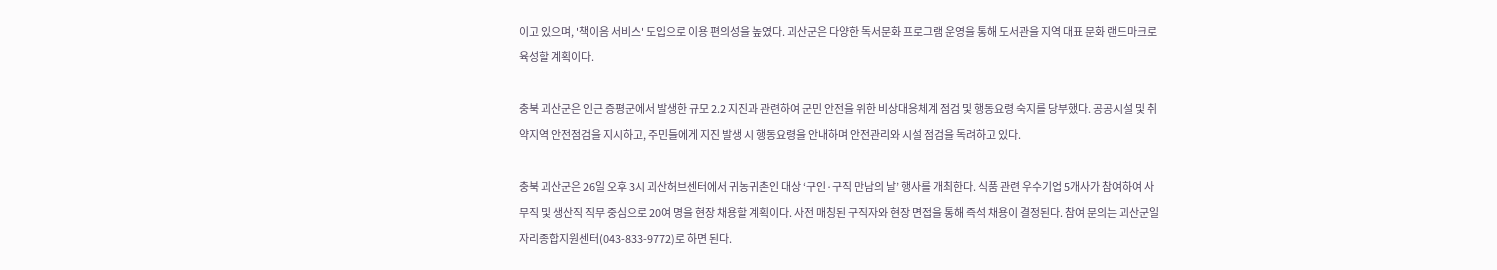이고 있으며, '책이음 서비스' 도입으로 이용 편의성을 높였다. 괴산군은 다양한 독서문화 프로그램 운영을 통해 도서관을 지역 대표 문화 랜드마크로 육성할 계획이다.

충북 괴산군은 인근 증평군에서 발생한 규모 2.2 지진과 관련하여 군민 안전을 위한 비상대응체계 점검 및 행동요령 숙지를 당부했다. 공공시설 및 취약지역 안전점검을 지시하고, 주민들에게 지진 발생 시 행동요령을 안내하며 안전관리와 시설 점검을 독려하고 있다.

충북 괴산군은 26일 오후 3시 괴산허브센터에서 귀농귀촌인 대상 ‘구인·구직 만남의 날’ 행사를 개최한다. 식품 관련 우수기업 5개사가 참여하여 사무직 및 생산직 직무 중심으로 20여 명을 현장 채용할 계획이다. 사전 매칭된 구직자와 현장 면접을 통해 즉석 채용이 결정된다. 참여 문의는 괴산군일자리종합지원센터(043-833-9772)로 하면 된다.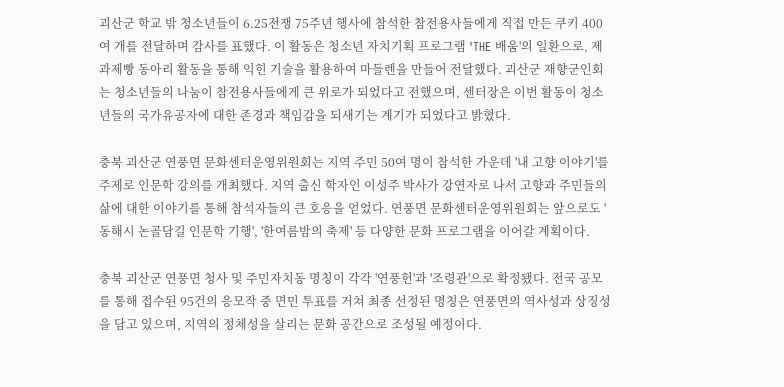괴산군 학교 밖 청소년들이 6.25전쟁 75주년 행사에 참석한 참전용사들에게 직접 만든 쿠키 400여 개를 전달하며 감사를 표했다. 이 활동은 청소년 자치기획 프로그램 'THE 배움'의 일환으로, 제과제빵 동아리 활동을 통해 익힌 기술을 활용하여 마들렌을 만들어 전달했다. 괴산군 재향군인회는 청소년들의 나눔이 참전용사들에게 큰 위로가 되었다고 전했으며, 센터장은 이번 활동이 청소년들의 국가유공자에 대한 존경과 책임감을 되새기는 계기가 되었다고 밝혔다.

충북 괴산군 연풍면 문화센터운영위원회는 지역 주민 50여 명이 참석한 가운데 '내 고향 이야기'를 주제로 인문학 강의를 개최했다. 지역 출신 학자인 이성주 박사가 강연자로 나서 고향과 주민들의 삶에 대한 이야기를 통해 참석자들의 큰 호응을 얻었다. 연풍면 문화센터운영위원회는 앞으로도 '동해시 논골담길 인문학 기행', '한여름밤의 축제' 등 다양한 문화 프로그램을 이어갈 계획이다.

충북 괴산군 연풍면 청사 및 주민자치동 명칭이 각각 '연풍헌'과 '조령관'으로 확정됐다. 전국 공모를 통해 접수된 95건의 응모작 중 면민 투표를 거쳐 최종 선정된 명칭은 연풍면의 역사성과 상징성을 담고 있으며, 지역의 정체성을 살리는 문화 공간으로 조성될 예정이다.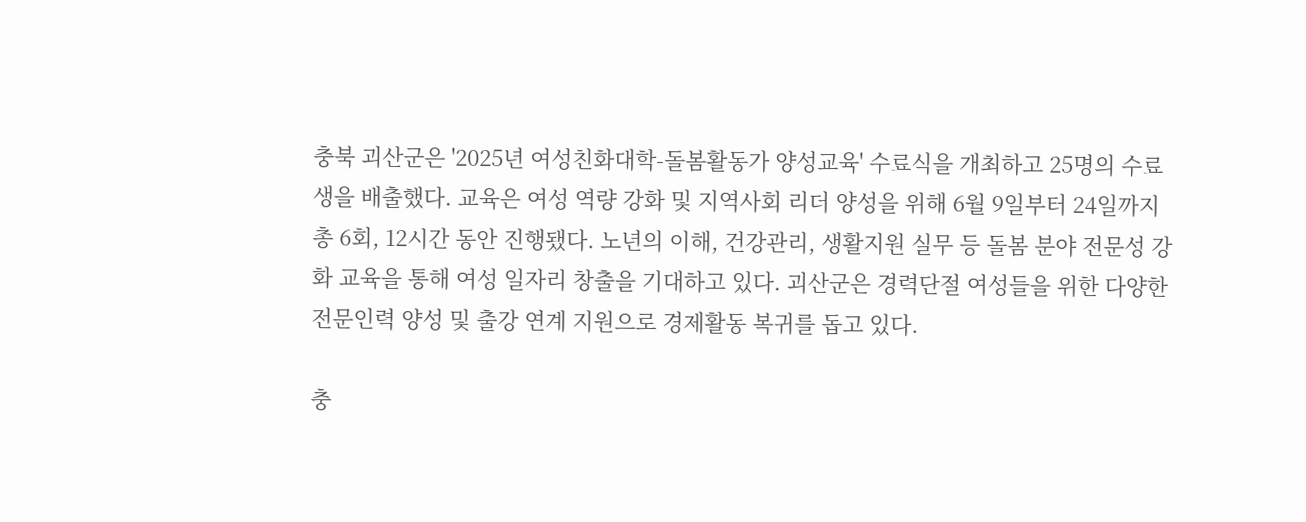충북 괴산군은 '2025년 여성친화대학-돌봄활동가 양성교육' 수료식을 개최하고 25명의 수료생을 배출했다. 교육은 여성 역량 강화 및 지역사회 리더 양성을 위해 6월 9일부터 24일까지 총 6회, 12시간 동안 진행됐다. 노년의 이해, 건강관리, 생활지원 실무 등 돌봄 분야 전문성 강화 교육을 통해 여성 일자리 창출을 기대하고 있다. 괴산군은 경력단절 여성들을 위한 다양한 전문인력 양성 및 출강 연계 지원으로 경제활동 복귀를 돕고 있다.

충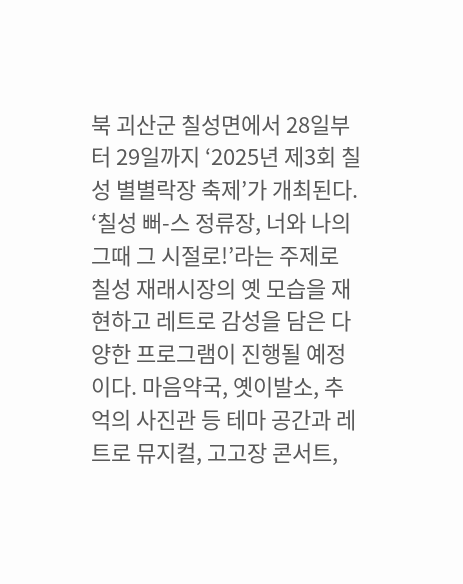북 괴산군 칠성면에서 28일부터 29일까지 ‘2025년 제3회 칠성 별별락장 축제’가 개최된다. ‘칠성 뻐-스 정류장, 너와 나의 그때 그 시절로!’라는 주제로 칠성 재래시장의 옛 모습을 재현하고 레트로 감성을 담은 다양한 프로그램이 진행될 예정이다. 마음약국, 옛이발소, 추억의 사진관 등 테마 공간과 레트로 뮤지컬, 고고장 콘서트,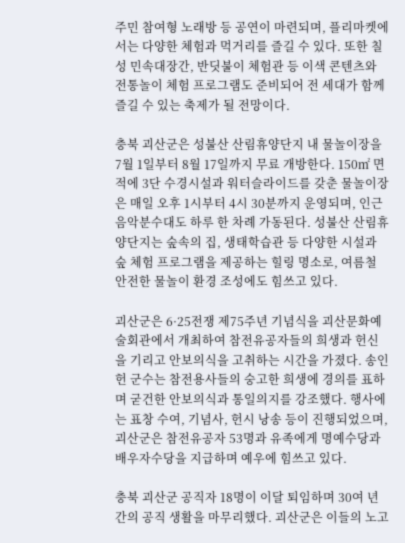주민 참여형 노래방 등 공연이 마련되며, 플리마켓에서는 다양한 체험과 먹거리를 즐길 수 있다. 또한 칠성 민속대장간, 반딧불이 체험관 등 이색 콘텐츠와 전통놀이 체험 프로그램도 준비되어 전 세대가 함께 즐길 수 있는 축제가 될 전망이다.

충북 괴산군은 성불산 산림휴양단지 내 물놀이장을 7월 1일부터 8월 17일까지 무료 개방한다. 150㎡ 면적에 3단 수경시설과 워터슬라이드를 갖춘 물놀이장은 매일 오후 1시부터 4시 30분까지 운영되며, 인근 음악분수대도 하루 한 차례 가동된다. 성불산 산림휴양단지는 숲속의 집, 생태학습관 등 다양한 시설과 숲 체험 프로그램을 제공하는 힐링 명소로, 여름철 안전한 물놀이 환경 조성에도 힘쓰고 있다.

괴산군은 6·25전쟁 제75주년 기념식을 괴산문화예술회관에서 개최하여 참전유공자들의 희생과 헌신을 기리고 안보의식을 고취하는 시간을 가졌다. 송인헌 군수는 참전용사들의 숭고한 희생에 경의를 표하며 굳건한 안보의식과 통일의지를 강조했다. 행사에는 표창 수여, 기념사, 헌시 낭송 등이 진행되었으며, 괴산군은 참전유공자 53명과 유족에게 명예수당과 배우자수당을 지급하며 예우에 힘쓰고 있다.

충북 괴산군 공직자 18명이 이달 퇴임하며 30여 년간의 공직 생활을 마무리했다. 괴산군은 이들의 노고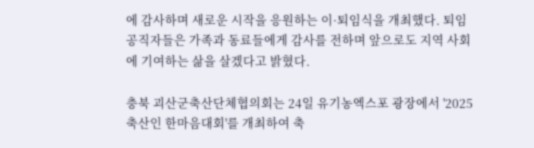에 감사하며 새로운 시작을 응원하는 이·퇴임식을 개최했다. 퇴임 공직자들은 가족과 동료들에게 감사를 전하며 앞으로도 지역 사회에 기여하는 삶을 살겠다고 밝혔다.

충북 괴산군축산단체협의회는 24일 유기농엑스포 광장에서 '2025 축산인 한마음대회'를 개최하여 축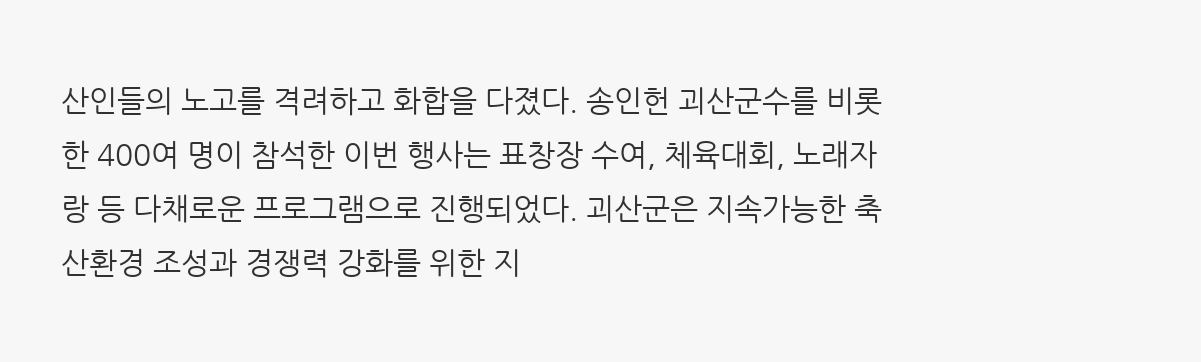산인들의 노고를 격려하고 화합을 다졌다. 송인헌 괴산군수를 비롯한 400여 명이 참석한 이번 행사는 표창장 수여, 체육대회, 노래자랑 등 다채로운 프로그램으로 진행되었다. 괴산군은 지속가능한 축산환경 조성과 경쟁력 강화를 위한 지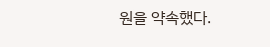원을 약속했다.